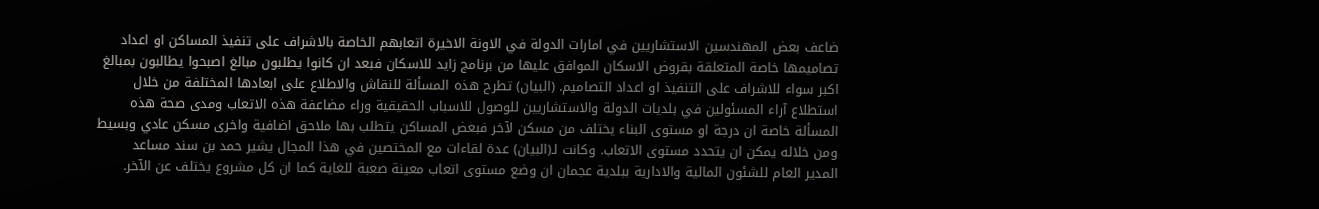ضاعف بعض المهندسين الاستشاريين في امارات الدولة في الاونة الاخيرة اتعابهم الخاصة بالاشراف على تنفيذ المساكن او اعداد تصاميمها خاصة المتعلقة بقروض الاسكان الموافق عليها من برنامج زايد للاسكان فبعد ان كانوا يطلبون مبالغ اصبحوا يطالبون بمبالغ اكبر سواء للاشراف على التنفيذ او اعداد التصاميم. (البيان) تطرح هذه المسألة للنقاش والاطلاع على ابعادها المختلفة من خلال استطلاع آراء المسئولين في بلديات الدولة والاستشاريين للوصول للاسباب الحقيقية وراء مضاعفة هذه الاتعاب ومدى صحة هذه المسألة خاصة ان درجة او مستوى البناء يختلف من مسكن لآخر فبعض المساكن يتطلب بها ملاحق اضافية واخرى مسكن عادي وبسيط ومن خلاله يمكن ان يتحدد مستوى الاتعاب. وكانت لـ(البيان) عدة لقاءات مع المختصين في هذا المجال يشير حمد بن سند مساعد المدير العام للشئون المالية والادارية ببلدية عجمان ان وضع مستوى اتعاب معينة صعبة للغاية كما ان كل مشروع يختلف عن الآخر.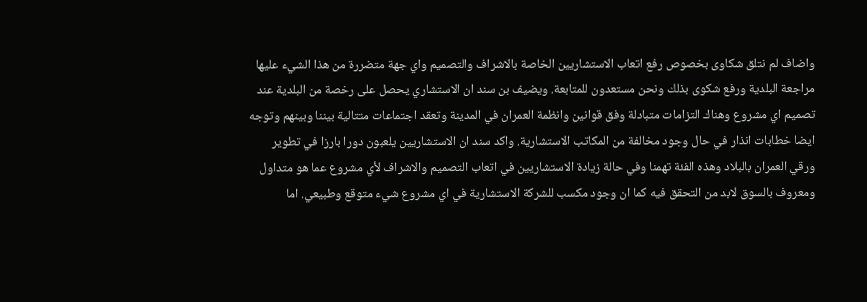واضاف لم نتلق شكاوى بخصوص رفع اتعاب الاستشاريين الخاصة بالاشراف والتصميم واي جهة متضررة من هذا الشيء عليها مراجعة البلدية ورفع شكوى بذلك ونحن مستعدون للمتابعة. ويضيف بن سند ان الاستشاري يحصل على رخصة من البلدية عند تصميم اي مشروع وهناك التزامات متبادلة وفق قوانين وانظمة العمران في المدينة وتعقد اجتماعات متتالية بيننا وبينهم وتوجه ايضا خطابات انذار في حال وجود مخالفة من المكاتب الاستشارية. واكد سند ان الاستشاريين يلعبون دورا بارزا في تطوير ورقي العمران بالبلاد وهذه الفئة تهمنا وفي حالة زيادة الاستشاريين في اتعاب التصميم والاشراف لأي مشروع عما هو متداول ومعروف بالسوق لابد من التحقق فيه كما ان وجود مكسب للشركة الاستشارية في اي مشروع شيء متوقع وطبيعي. اما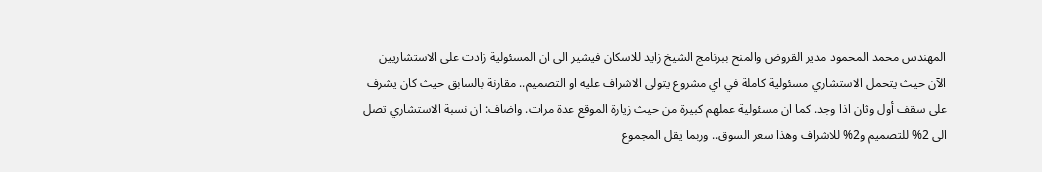المهندس محمد المحمود مدير القروض والمنح ببرنامج الشيخ زايد للاسكان فيشير الى ان المسئولية زادت على الاستشاريين الآن حيث يتحمل الاستشاري مسئولية كاملة في اي مشروع يتولى الاشراف عليه او التصميم.. مقارنة بالسابق حيث كان يشرف على سقف أول وثان اذا وجد. كما ان مسئولية عملهم كبيرة من حيث زيارة الموقع عدة مرات. واضاف: ان نسبة الاستشاري تصل الى 2% للتصميم و2% للاشراف وهذا سعر السوق.. وربما يقل المجموع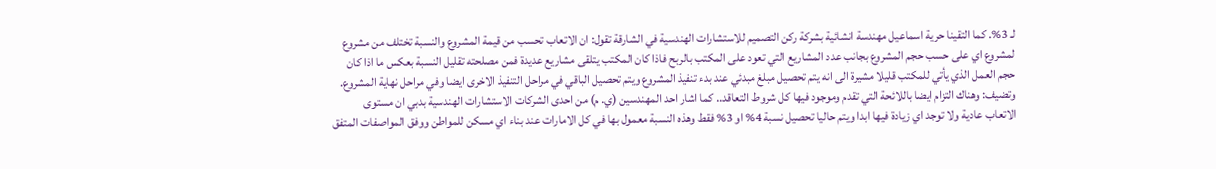لـ 3%. كما التقينا حرية اسماعيل مهندسة انشائية بشركة ركن التصميم للاستشارات الهندسية في الشارقة تقول: ان الاتعاب تحسب من قيمة المشروع والنسبة تختلف من مشروع لمشروع اي على حسب حجم المشروع بجانب عدد المشاريع التي تعود على المكتب بالربح فاذا كان المكتب يتلقى مشاريع عديدة فمن مصلحته تقليل النسبة بعكس ما اذا كان حجم العمل الذي يأتي للمكتب قليلا مشيرة الى انه يتم تحصيل مبلغ مبدئي عند بدء تنفيذ المشروع ويتم تحصيل الباقي في مراحل التنفيذ الاخرى ايضا وفي مراحل نهاية المشروع. وتضيف: وهناك التزام ايضا باللائحة التي تقدم وموجود فيها كل شروط التعاقد.. كما اشار احد المهندسين (ي. م) من احدى الشركات الاستشارات الهندسية بدبي ان مستوى الاتعاب عادية ولا توجد اي زيادة فيها ابدا ويتم حاليا تحصيل نسبة 4% او 3% فقط وهذه النسبة معمول بها في كل الامارات عند بناء اي مسكن للمواطن ووفق المواصفات المتفق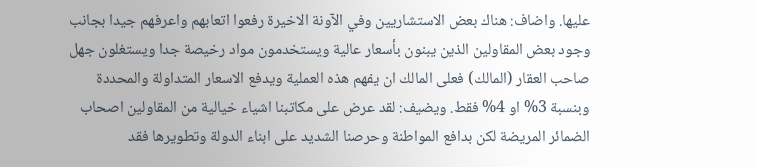عليها. واضاف: هناك بعض الاستشاريين وفي الآونة الاخيرة رفعوا اتعابهم واعرفهم جيدا بجانب وجود بعض المقاولين الذين يبنون بأسعار عالية ويستخدمون مواد رخيصة جدا ويستغلون جهل صاحب العقار (المالك) فعلى المالك ان يفهم هذه العملية ويدفع الاسعار المتداولة والمحددة وبنسبة 3% او 4% فقط. ويضيف: لقد عرض على مكاتبنا اشياء خيالية من المقاولين اصحاب الضمائر المريضة لكن بدافع المواطنة وحرصنا الشديد على ابناء الدولة وتطويرها فقد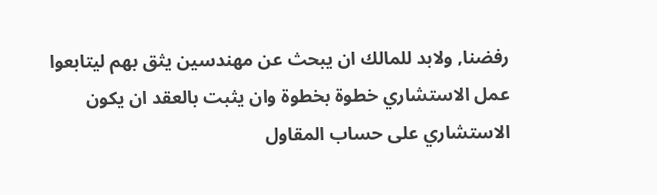رفضنا, ولابد للمالك ان يبحث عن مهندسين يثق بهم ليتابعوا عمل الاستشاري خطوة بخطوة وان يثبت بالعقد ان يكون الاستشاري على حساب المقاول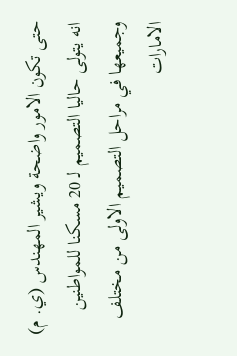حتى تكون الامور واضحة ويشير المهندس (ي. م) انه يتولى حاليا التصميم لـ 20 مسكنا للمواطنين وجميعها في مراحل التصميم الاولى من مختلف الامارات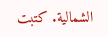الشمالية. كتبت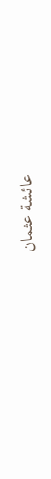عائشة عثمان